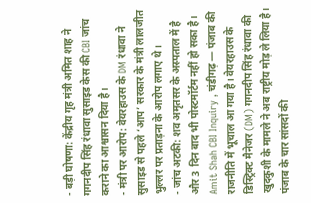- बड़ी घोषणा: केंद्रीय गृह मंत्री अमित शाह ने गगनदीप सिंह रंधावा सुसाइड केस की CBI जांच कराने का आश्वासन दिया है।
- मंत्री पर आरोप: वेयरहाउस के DM रंधावा ने सुसाइड से पहले ‘आप’ सरकार के मंत्री लालजीत भुल्लर पर प्रताड़ना के आरोप लगाए थे।
- जांच अटकी: शव अमृतसर के अस्पताल में है और 3 दिन बाद भी पोस्टमॉर्टम नहीं हो सका है।
Amit Shah CBI Inquiry , चंडीगढ़ — पंजाब की राजनीति में भूचाल आ गया है। वेयरहाउस के डिस्ट्रिक्ट मैनेजर (DM) गगनदीप सिंह रंधावा की खुदकुशी के मामले ने अब राष्ट्रीय मोड़ ले लिया है। पंजाब के चार सांसदों की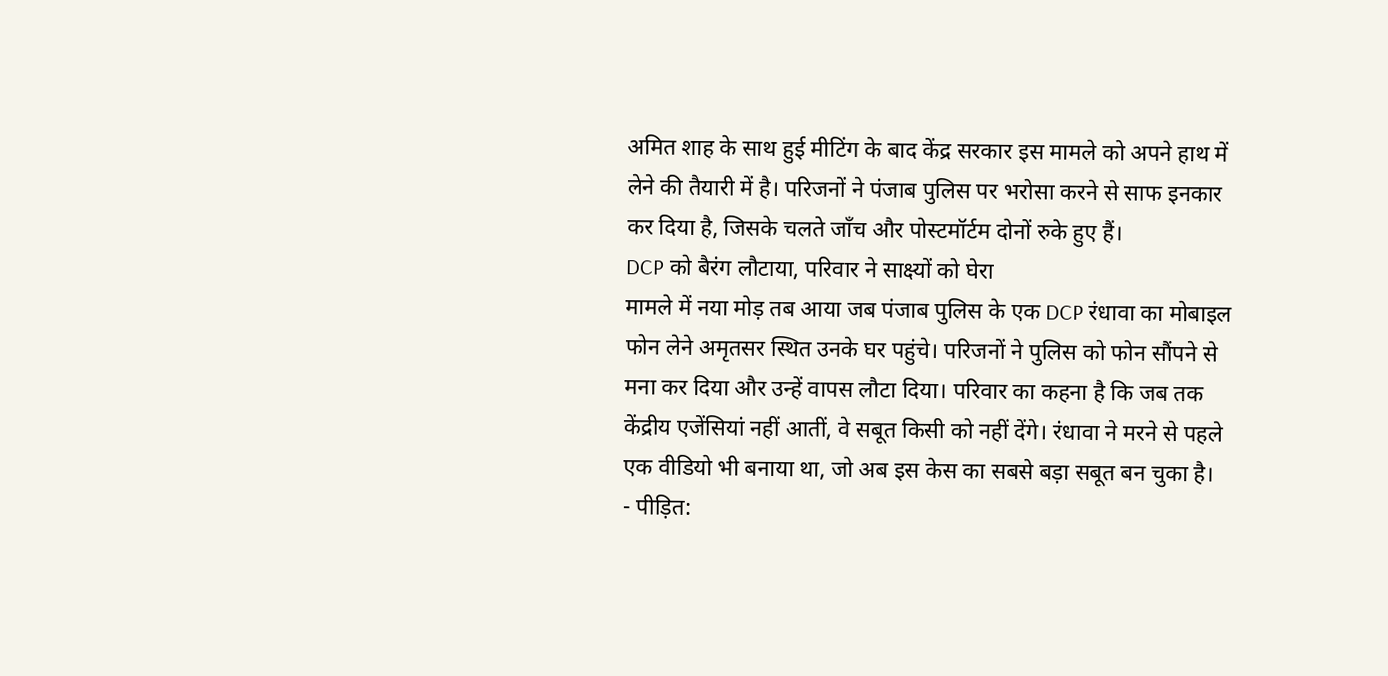अमित शाह के साथ हुई मीटिंग के बाद केंद्र सरकार इस मामले को अपने हाथ में लेने की तैयारी में है। परिजनों ने पंजाब पुलिस पर भरोसा करने से साफ इनकार कर दिया है, जिसके चलते जाँच और पोस्टमॉर्टम दोनों रुके हुए हैं।
DCP को बैरंग लौटाया, परिवार ने साक्ष्यों को घेरा
मामले में नया मोड़ तब आया जब पंजाब पुलिस के एक DCP रंधावा का मोबाइल फोन लेने अमृतसर स्थित उनके घर पहुंचे। परिजनों ने पुलिस को फोन सौंपने से मना कर दिया और उन्हें वापस लौटा दिया। परिवार का कहना है कि जब तक केंद्रीय एजेंसियां नहीं आतीं, वे सबूत किसी को नहीं देंगे। रंधावा ने मरने से पहले एक वीडियो भी बनाया था, जो अब इस केस का सबसे बड़ा सबूत बन चुका है।
- पीड़ित: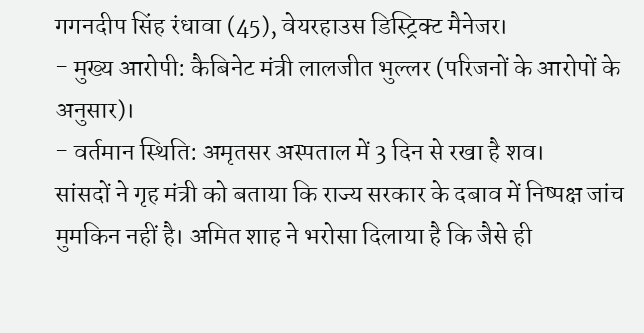गगनदीप सिंह रंधावा (45), वेयरहाउस डिस्ट्रिक्ट मैनेजर।
- मुख्य आरोपी: कैबिनेट मंत्री लालजीत भुल्लर (परिजनों के आरोपों के अनुसार)।
- वर्तमान स्थिति: अमृतसर अस्पताल में 3 दिन से रखा है शव।
सांसदों ने गृह मंत्री को बताया कि राज्य सरकार के दबाव में निष्पक्ष जांच मुमकिन नहीं है। अमित शाह ने भरोसा दिलाया है कि जैसे ही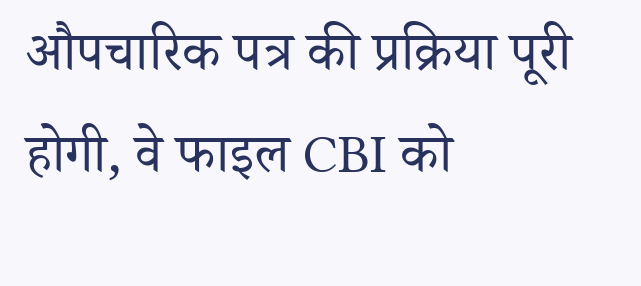औपचारिक पत्र की प्रक्रिया पूरी होगी, वे फाइल CBI को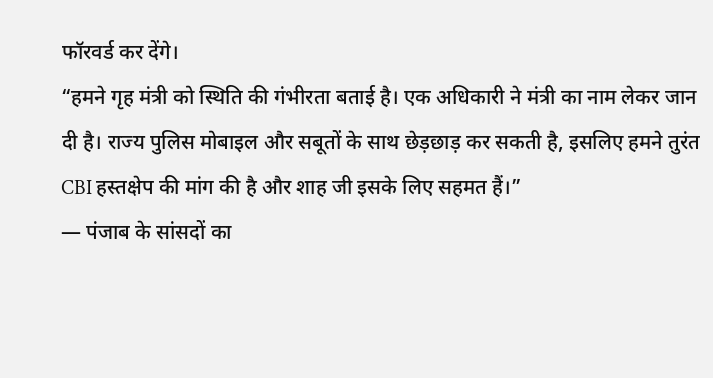फॉरवर्ड कर देंगे।
“हमने गृह मंत्री को स्थिति की गंभीरता बताई है। एक अधिकारी ने मंत्री का नाम लेकर जान दी है। राज्य पुलिस मोबाइल और सबूतों के साथ छेड़छाड़ कर सकती है, इसलिए हमने तुरंत CBI हस्तक्षेप की मांग की है और शाह जी इसके लिए सहमत हैं।”
— पंजाब के सांसदों का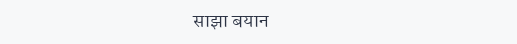साझा बयान